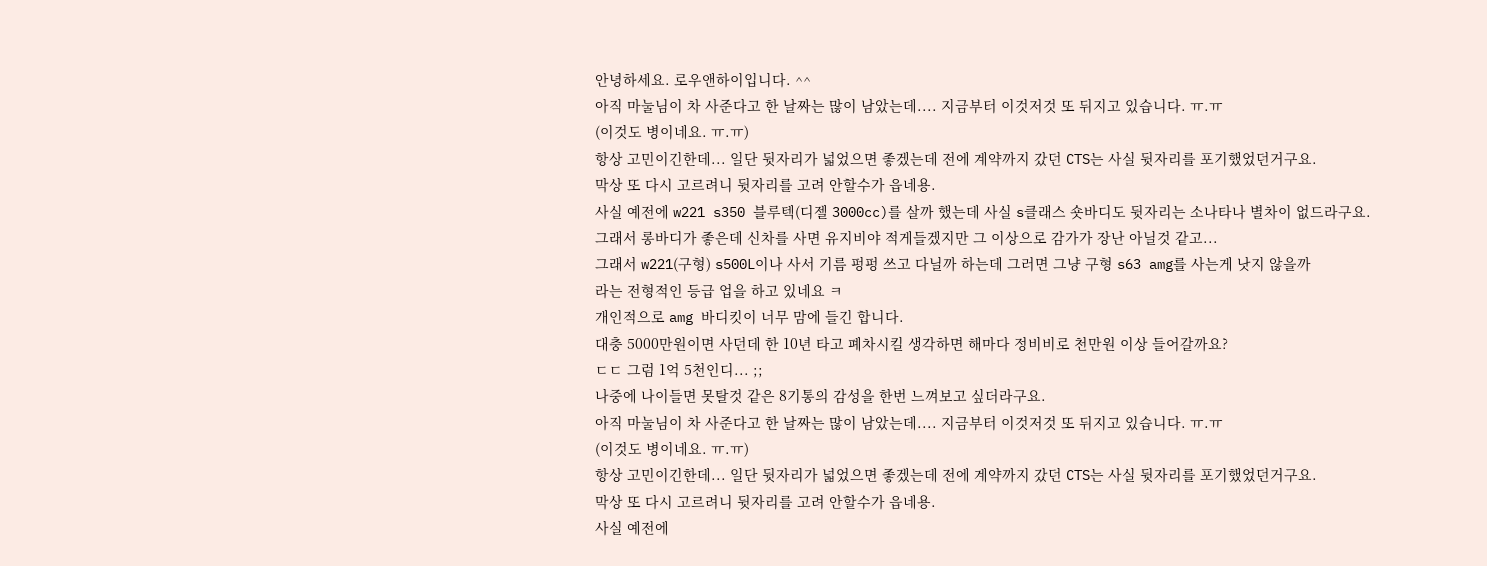안녕하세요. 로우앤하이입니다. ^^
아직 마눌님이 차 사준다고 한 날짜는 많이 남았는데.... 지금부터 이것저것 또 뒤지고 있습니다. ㅠ.ㅠ
(이것도 병이네요. ㅠ.ㅠ)
항상 고민이긴한데... 일단 뒷자리가 넓었으면 좋겠는데 전에 계약까지 갔던 CTS는 사실 뒷자리를 포기했었던거구요.
막상 또 다시 고르려니 뒷자리를 고려 안할수가 읍네용.
사실 예전에 w221 s350 블루텍(디젤 3000cc)를 살까 했는데 사실 s클래스 숏바디도 뒷자리는 소나타나 별차이 없드라구요.
그래서 롱바디가 좋은데 신차를 사면 유지비야 적게들겠지만 그 이상으로 감가가 장난 아닐것 같고...
그래서 w221(구형) s500L이나 사서 기름 펑펑 쓰고 다닐까 하는데 그러면 그냥 구형 s63 amg를 사는게 낫지 않을까
라는 전형적인 등급 업을 하고 있네요 ㅋ
개인적으로 amg 바디킷이 너무 맘에 들긴 합니다.
대충 5000만원이면 사던데 한 10년 타고 폐차시킬 생각하면 해마다 정비비로 천만원 이상 들어갈까요?
ㄷㄷ 그럼 1억 5천인디... ;;
나중에 나이들면 못탈것 같은 8기통의 감성을 한번 느껴보고 싶더라구요.
아직 마눌님이 차 사준다고 한 날짜는 많이 남았는데.... 지금부터 이것저것 또 뒤지고 있습니다. ㅠ.ㅠ
(이것도 병이네요. ㅠ.ㅠ)
항상 고민이긴한데... 일단 뒷자리가 넓었으면 좋겠는데 전에 계약까지 갔던 CTS는 사실 뒷자리를 포기했었던거구요.
막상 또 다시 고르려니 뒷자리를 고려 안할수가 읍네용.
사실 예전에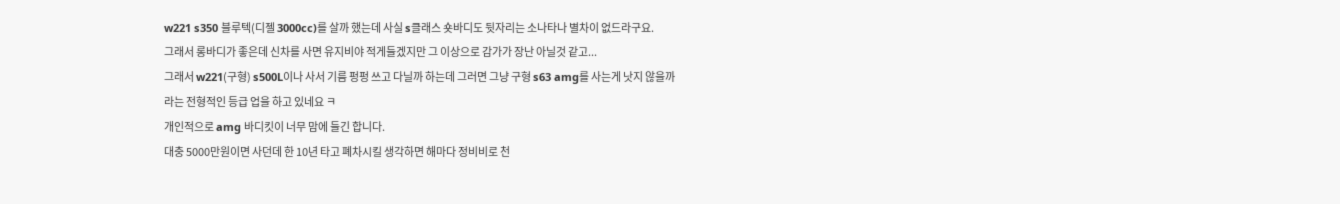w221 s350 블루텍(디젤 3000cc)를 살까 했는데 사실 s클래스 숏바디도 뒷자리는 소나타나 별차이 없드라구요.
그래서 롱바디가 좋은데 신차를 사면 유지비야 적게들겠지만 그 이상으로 감가가 장난 아닐것 같고...
그래서 w221(구형) s500L이나 사서 기름 펑펑 쓰고 다닐까 하는데 그러면 그냥 구형 s63 amg를 사는게 낫지 않을까
라는 전형적인 등급 업을 하고 있네요 ㅋ
개인적으로 amg 바디킷이 너무 맘에 들긴 합니다.
대충 5000만원이면 사던데 한 10년 타고 폐차시킬 생각하면 해마다 정비비로 천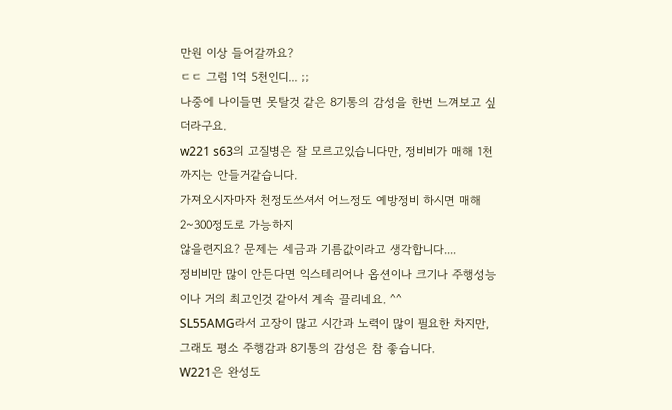만원 이상 들어갈까요?
ㄷㄷ 그럼 1억 5천인디... ;;
나중에 나이들면 못탈것 같은 8기통의 감성을 한번 느껴보고 싶더라구요.
w221 s63의 고질병은 잘 모르고있습니다만, 정비비가 매해 1천까지는 안들거같습니다.
가져오시자마자 천정도쓰셔서 어느정도 예방정비 하시면 매해 2~300정도로 가능하지
않을련지요? 문제는 세금과 기름값이라고 생각합니다....
정비비만 많이 안든다면 익스테리어나 옵션이나 크기나 주행성능이나 거의 최고인것 같아서 계속 끌리네요. ^^
SL55AMG라서 고장이 많고 시간과 노력이 많이 필요한 차지만, 그래도 평소 주행감과 8기통의 감성은 참 좋습니다.
W221은 완성도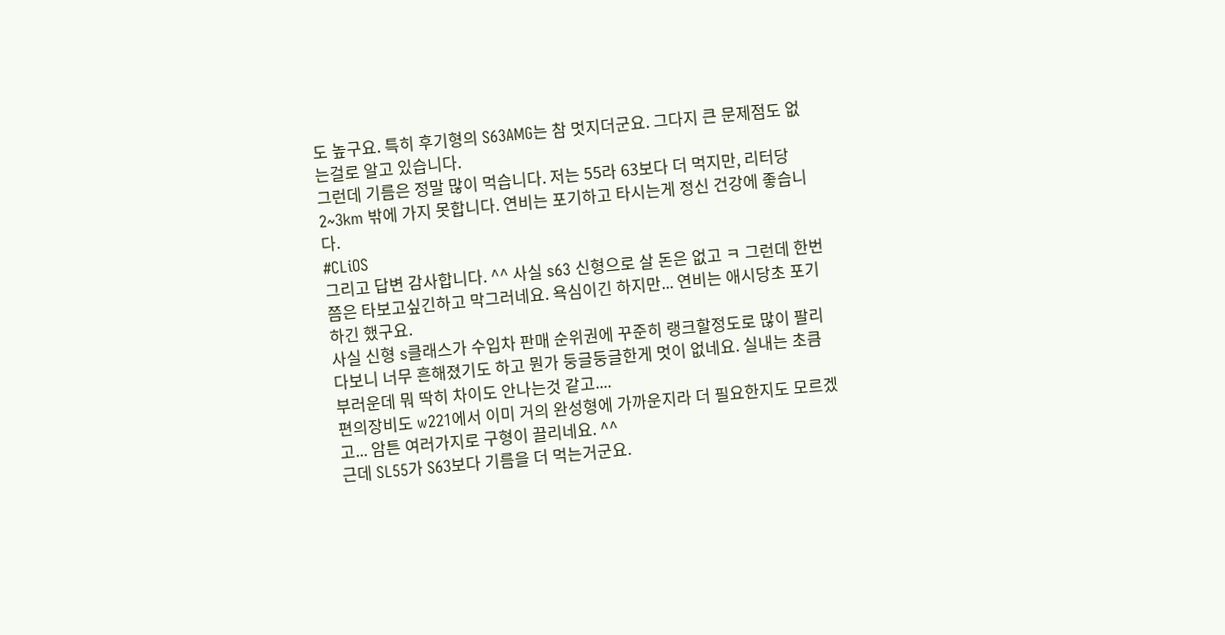도 높구요. 특히 후기형의 S63AMG는 참 멋지더군요. 그다지 큰 문제점도 없는걸로 알고 있습니다.
그런데 기름은 정말 많이 먹습니다. 저는 55라 63보다 더 먹지만, 리터당 2~3km 밖에 가지 못합니다. 연비는 포기하고 타시는게 정신 건강에 좋습니다.
#CLiOS
그리고 답변 감사합니다. ^^ 사실 s63 신형으로 살 돈은 없고 ㅋ 그런데 한번쯤은 타보고싶긴하고 막그러네요. 욕심이긴 하지만... 연비는 애시당초 포기하긴 했구요.
사실 신형 s클래스가 수입차 판매 순위권에 꾸준히 랭크할정도로 많이 팔리다보니 너무 흔해졌기도 하고 뭔가 둥글둥글한게 멋이 없네요. 실내는 초큼 부러운데 뭐 딱히 차이도 안나는것 같고....
편의장비도 w221에서 이미 거의 완성형에 가까운지라 더 필요한지도 모르겠고... 암튼 여러가지로 구형이 끌리네요. ^^
근데 SL55가 S63보다 기름을 더 먹는거군요.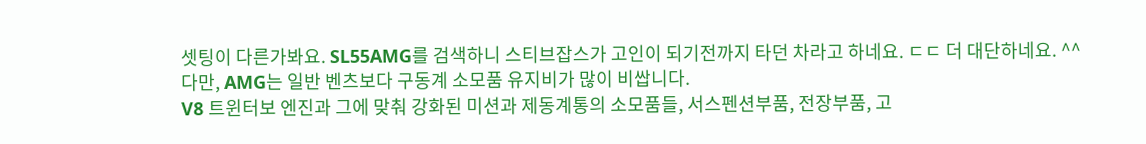셋팅이 다른가봐요. SL55AMG를 검색하니 스티브잡스가 고인이 되기전까지 타던 차라고 하네요. ㄷㄷ 더 대단하네요. ^^
다만, AMG는 일반 벤츠보다 구동계 소모품 유지비가 많이 비쌉니다.
V8 트윈터보 엔진과 그에 맞춰 강화된 미션과 제동계통의 소모품들, 서스펜션부품, 전장부품, 고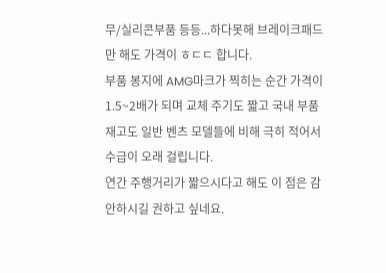무/실리콘부품 등등...하다못해 브레이크패드만 해도 가격이 ㅎㄷㄷ 합니다.
부품 봉지에 AMG마크가 찍히는 순간 가격이 1.5~2배가 되며 교체 주기도 짧고 국내 부품 재고도 일반 벤츠 모델들에 비해 극히 적어서 수급이 오래 걸립니다.
연간 주행거리가 짧으시다고 해도 이 점은 감안하시길 권하고 싶네요.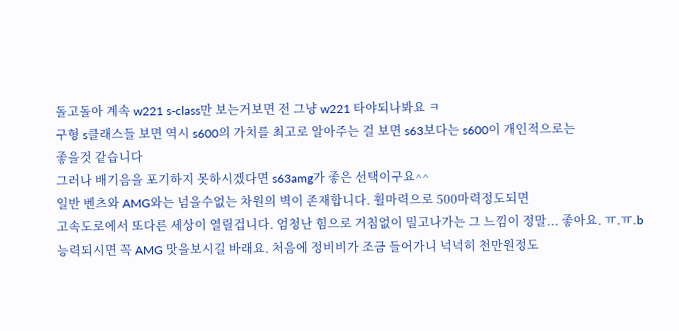돌고돌아 계속 w221 s-class만 보는거보면 전 그냥 w221 타야되나봐요 ㅋ
구형 s클래스들 보면 역시 s600의 가치를 최고로 알아주는 걸 보면 s63보다는 s600이 개인적으로는
좋을것 같습니다
그러나 배기음을 포기하지 못하시겠다면 s63amg가 좋은 선택이구요^^
일반 벤츠와 AMG와는 넘을수없는 차원의 벽이 존재합니다. 휠마력으로 500마력정도되면
고속도로에서 또다른 세상이 열릴겁니다. 엄청난 힘으로 거침없이 밀고나가는 그 느낌이 정말... 좋아요. ㅠ.ㅠ.b
능력되시면 꼭 AMG 맛을보시길 바래요. 처음에 정비비가 조금 들어가니 넉넉히 천만원정도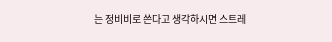는 정비비로 쓴다고 생각하시면 스트레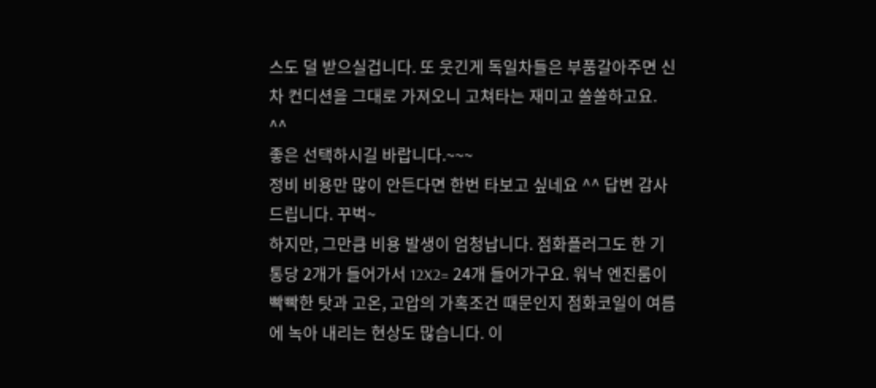스도 덜 받으실겁니다. 또 웃긴게 독일차들은 부품갈아주면 신차 컨디션을 그대로 가져오니 고쳐타는 재미고 쏠쏠하고요. ^^
좋은 선택하시길 바랍니다.~~~
정비 비용만 많이 안든다면 한번 타보고 싶네요 ^^ 답변 감사드립니다. 꾸벅~
하지만, 그만큼 비용 발생이 엄청납니다. 점화플러그도 한 기통당 2개가 들어가서 12X2= 24개 들어가구요. 워낙 엔진룸이 빡빡한 탓과 고온, 고압의 가혹조건 때문인지 점화코일이 여름에 녹아 내리는 현상도 많습니다. 이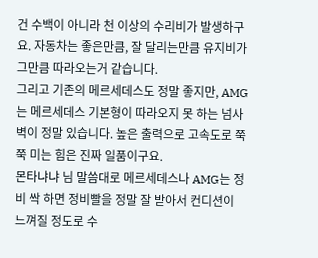건 수백이 아니라 천 이상의 수리비가 발생하구요. 자동차는 좋은만큼, 잘 달리는만큼 유지비가 그만큼 따라오는거 같습니다.
그리고 기존의 메르세데스도 정말 좋지만, AMG는 메르세데스 기본형이 따라오지 못 하는 넘사벽이 정말 있습니다. 높은 출력으로 고속도로 쭉쭉 미는 힘은 진짜 일품이구요.
몬타냐냐 님 말씀대로 메르세데스나 AMG는 정비 싹 하면 정비빨을 정말 잘 받아서 컨디션이 느껴질 정도로 수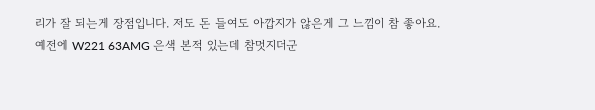리가 잘 되는게 장점입니다. 저도 돈 들여도 아깝지가 않은게 그 느낌이 참 좋아요.
예전에 W221 63AMG 은색 본적 있는데 참멋지더군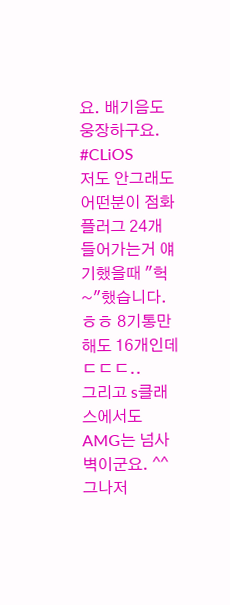요. 배기음도 웅장하구요.
#CLiOS
저도 안그래도 어떤분이 점화플러그 24개 들어가는거 얘기했을때 "헉~"했습니다. ㅎㅎ 8기통만해도 16개인데 ㄷㄷㄷ..
그리고 s클래스에서도 AMG는 넘사벽이군요. ^^ 그나저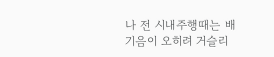나 전 시내주행때는 배기음이 오히려 거슬리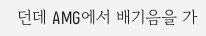던데 AMG에서 배기음을 가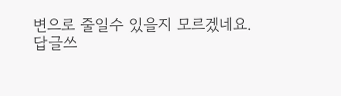변으로 줄일수 있을지 모르겠네요.
답글쓰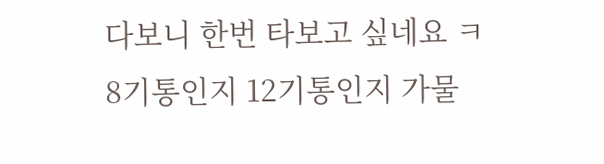다보니 한번 타보고 싶네요 ㅋ
8기통인지 12기통인지 가물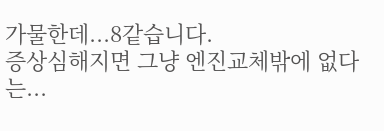가물한데...8같습니다.
증상심해지면 그냥 엔진교체밖에 없다는...